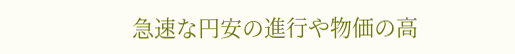急速な円安の進行や物価の高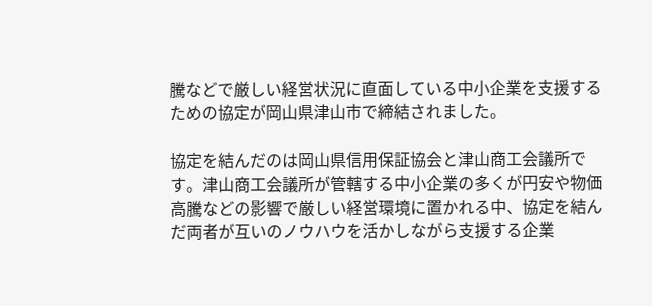騰などで厳しい経営状況に直面している中小企業を支援するための協定が岡山県津山市で締結されました。

協定を結んだのは岡山県信用保証協会と津山商工会議所です。津山商工会議所が管轄する中小企業の多くが円安や物価高騰などの影響で厳しい経営環境に置かれる中、協定を結んだ両者が互いのノウハウを活かしながら支援する企業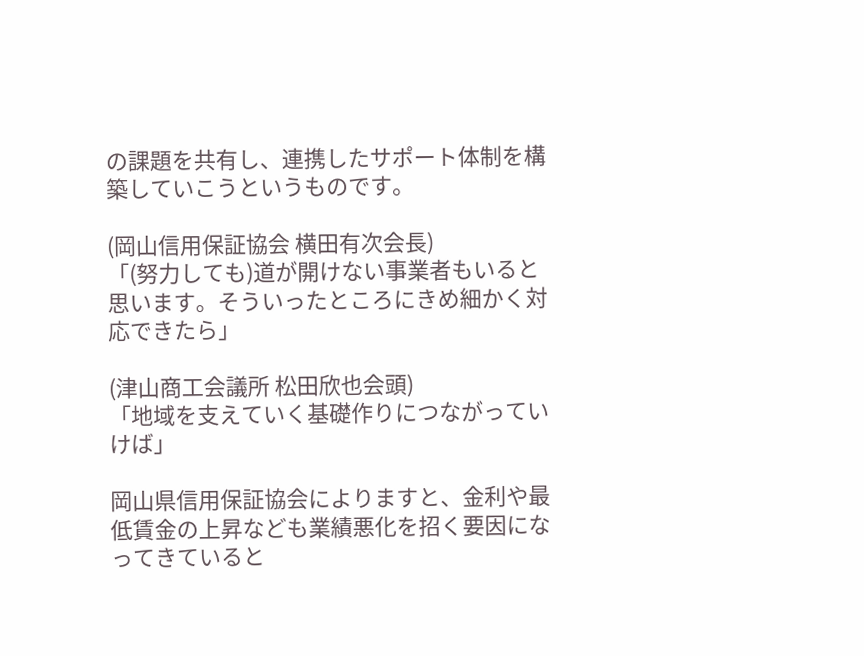の課題を共有し、連携したサポート体制を構築していこうというものです。

(岡山信用保証協会 横田有次会長)
「(努力しても)道が開けない事業者もいると思います。そういったところにきめ細かく対応できたら」

(津山商工会議所 松田欣也会頭)
「地域を支えていく基礎作りにつながっていけば」

岡山県信用保証協会によりますと、金利や最低賃金の上昇なども業績悪化を招く要因になってきていると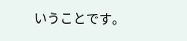いうことです。